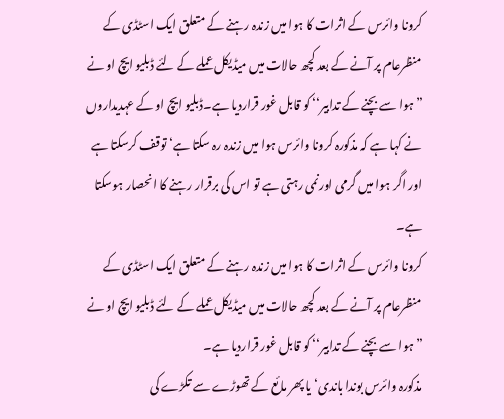کرونا وائرس کے اثرات کا ہوا میں زندہ رہنے کے متعلق ایک اسٹڈی کے منظرعام پر آنے کے بعد کچھ حالات میں میڈیکل عملے کے لئے ڈبلیو ایچ او نے ”ہوا سے بچنے کے تدابیر‘‘ کو قابل غور قراردیا ہے۔ڈبلیو ایچ او کے عہدیداروں نے کہا ہے کہ مذکورہ کرونا وائرس ہوا میں زندہ رہ سکتا ہے‘ توقف کرسکتا ہے اور اگر ہوا میں گرمی اورنمی رہتی ہے تو اس کی برقرار رہنے کا انحصار ہوسکتا ہے۔
کرونا وائرس کے اثرات کا ہوا میں زندہ رہنے کے متعلق ایک اسٹڈی کے منظرعام پر آنے کے بعد کچھ حالات میں میڈیکل عملے کے لئے ڈبلیو ایچ او نے ”ہوا سے بچنے کے تدابیر‘‘ کو قابل غور قراردیا ہے۔
مذکورہ وائرس بوندا باندی‘ یا پھر مائع کے تھوڑے سے تکڑے کی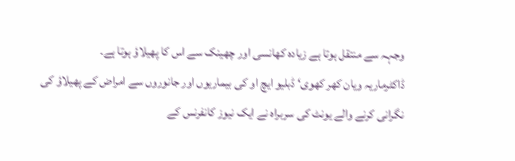وجہہ سے منتقل ہوتا ہے زیادہ کھانسی اور چھینک سے اس کا پھیلاؤ ہوتا ہے۔
ڈاکٹرماریہ ویان کھر کھوی‘ ڈبلیو ایچ او کی بیماریوں اور جانوروں سے امراض کے پھیلاؤ کی نگرانی کرنے والے یونٹ کی سربراہ نے ایک نیوز کانفرنس کے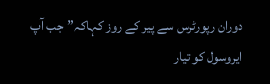دوران رپورٹرس سے پیر کے روز کہاکہ”جب آپ ایروسول کو تیار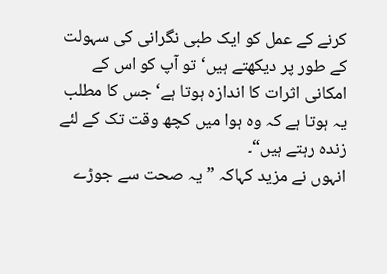کرنے کے عمل کو ایک طبی نگرانی کی سہولت کے طور پر دیکھتے ہیں‘ تو آپ کو اس کے امکانی اثرات کا اندازہ ہوتا ہے‘ جس کا مطلب یہ ہوتا ہے کہ وہ ہوا میں کچھ وقت تک کے لئے زندہ رہتے ہیں“۔
انہوں نے مزید کہاکہ ”یہ صحت سے جوڑے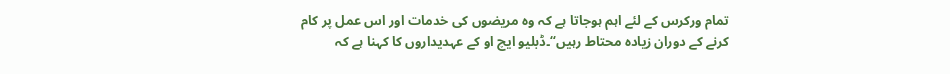تمام ورکرس کے لئے اہم ہوجاتا ہے کہ وہ مریضوں کی خدمات اور اس عمل پر کام کرنے کے دوران زیادہ محتاط رہیں“۔ڈبلیو ایچ او کے عہدیداروں کا کہنا ہے کہ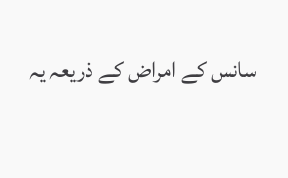سانس کے امراض کے ذریعہ یہ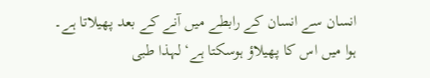انسان سے انسان کے رابطے میں آنے کے بعد پھیلاتا ہے۔
ہوا میں اس کا پھیلاؤ ہوسکتا ہے‘ لہذا طبی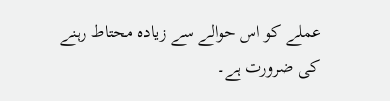عملے کو اس حوالے سے زیادہ محتاط رہنے کی ضرورت ہے۔